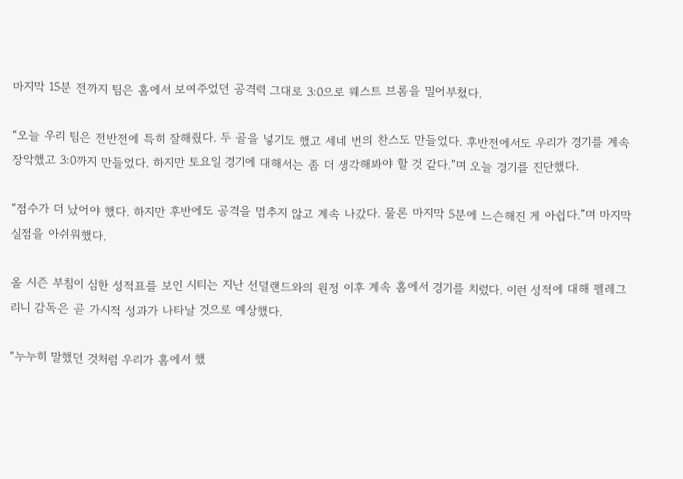마지막 15분 전까지 팀은 홈에서 보여주었던 공격력 그대로 3:0으로 웨스트 브롬을 밀어부쳤다.

“오늘 우리 팀은 전반전에 특히 잘해줬다. 두 골을 넣기도 했고 세네 번의 찬스도 만들었다. 후반전에서도 우리가 경기를 계속 장악했고 3:0까지 만들었다. 하지만 토요일 경기에 대해서는 좀 더 생각해봐야 할 것 같다.”며 오늘 경기를 진단했다.

“점수가 더 났어야 했다. 하지만 후반에도 공격을 멈추지 않고 계속 나갔다. 물론 마지막 5분에 느슨해진 게 아쉽다.”며 마지막 실점을 아쉬워했다.

올 시즌 부침이 심한 성적표를 보인 시티는 지난 선덜랜드와의 원정 이후 계속 홈에서 경기를 치렀다. 이런 성적에 대해 펠레그리니 감독은 곧 가시적 성과가 나타날 것으로 예상했다.

“누누히 말했던 것처럼 우리가 홈에서 했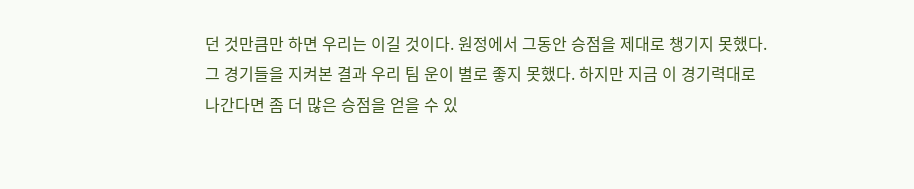던 것만큼만 하면 우리는 이길 것이다. 원정에서 그동안 승점을 제대로 챙기지 못했다. 그 경기들을 지켜본 결과 우리 팀 운이 별로 좋지 못했다. 하지만 지금 이 경기력대로 나간다면 좀 더 많은 승점을 얻을 수 있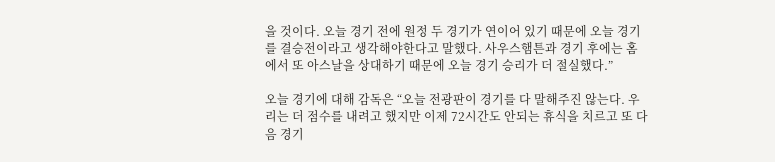을 것이다. 오늘 경기 전에 원정 두 경기가 연이어 있기 때문에 오늘 경기를 결승전이라고 생각해야한다고 말했다. 사우스햄튼과 경기 후에는 홈에서 또 아스날을 상대하기 때문에 오늘 경기 승리가 더 절실했다.”

오늘 경기에 대해 감독은 “오늘 전광판이 경기를 다 말해주진 않는다. 우리는 더 점수를 내려고 했지만 이제 72시간도 안되는 휴식을 치르고 또 다음 경기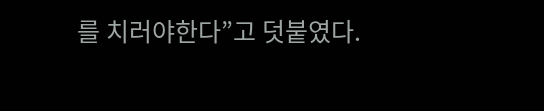를 치러야한다”고 덧붙였다.